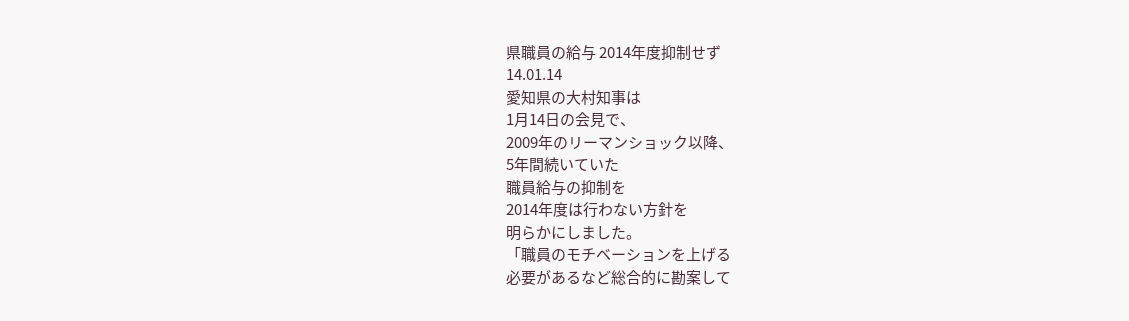県職員の給与 2014年度抑制せず
14.01.14
愛知県の大村知事は
1月14日の会見で、
2009年のリーマンショック以降、
5年間続いていた
職員給与の抑制を
2014年度は行わない方針を
明らかにしました。
「職員のモチベーションを上げる
必要があるなど総合的に勘案して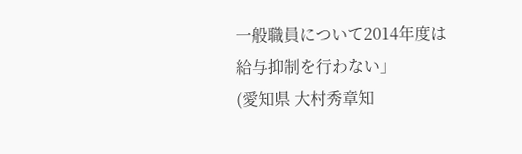一般職員について2014年度は
給与抑制を行わない」
(愛知県 大村秀章知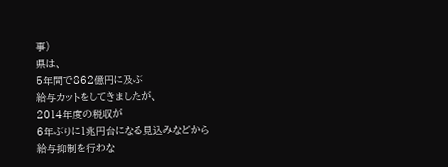事)
県は、
5年間で862億円に及ぶ
給与カットをしてきましたが、
2014年度の税収が
6年ぶりに1兆円台になる見込みなどから
給与抑制を行わな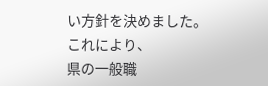い方針を決めました。
これにより、
県の一般職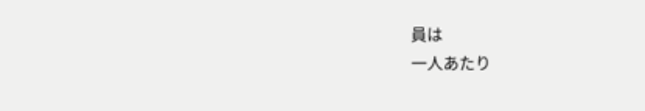員は
一人あたり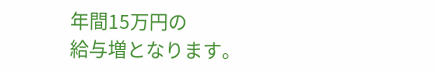年間15万円の
給与増となります。